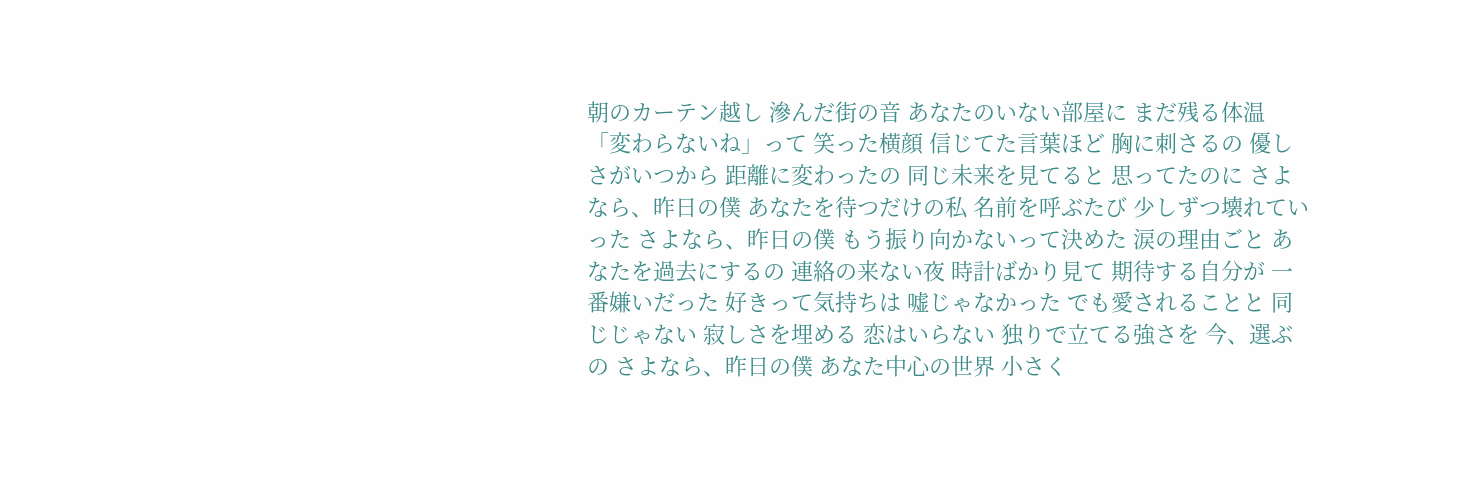朝のカーテン越し 滲んだ街の音 あなたのいない部屋に まだ残る体温 「変わらないね」って 笑った横顔 信じてた言葉ほど 胸に刺さるの 優しさがいつから 距離に変わったの 同じ未来を見てると 思ってたのに さよなら、昨日の僕 あなたを待つだけの私 名前を呼ぶたび 少しずつ壊れていった さよなら、昨日の僕 もう振り向かないって決めた 涙の理由ごと あなたを過去にするの 連絡の来ない夜 時計ばかり見て 期待する自分が 一番嫌いだった 好きって気持ちは 嘘じゃなかった でも愛されることと 同じじゃない 寂しさを埋める 恋はいらない 独りで立てる強さを 今、選ぶの さよなら、昨日の僕 あなた中心の世界 小さく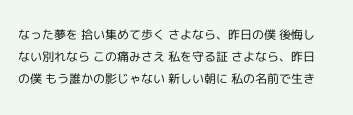なった夢を 拾い集めて歩く さよなら、昨日の僕 後悔しない別れなら この痛みさえ 私を守る証 さよなら、昨日の僕 もう誰かの影じゃない 新しい朝に 私の名前で生き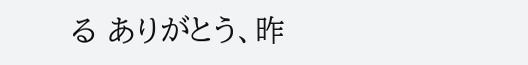る ありがとう、昨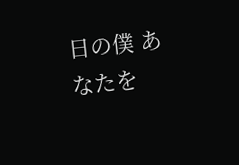日の僕 あなたを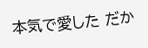本気で愛した だか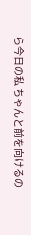ら今日の私 ちゃんと前を向けるの